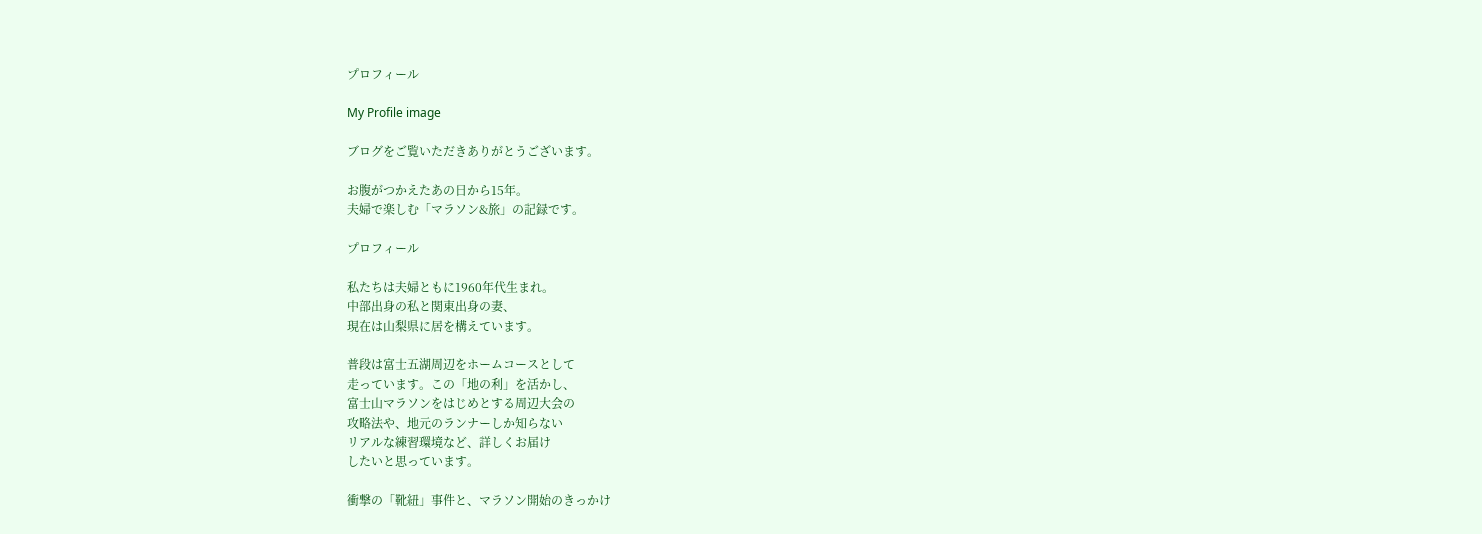プロフィール

My Profile image

ブログをご覧いただきありがとうございます。

お腹がつかえたあの日から15年。
夫婦で楽しむ「マラソン&旅」の記録です。

プロフィール

私たちは夫婦ともに1960年代生まれ。
中部出身の私と関東出身の妻、
現在は山梨県に居を構えています。

普段は富士五湖周辺をホームコースとして
走っています。この「地の利」を活かし、
富士山マラソンをはじめとする周辺大会の
攻略法や、地元のランナーしか知らない
リアルな練習環境など、詳しくお届け
したいと思っています。

衝撃の「靴紐」事件と、マラソン開始のきっかけ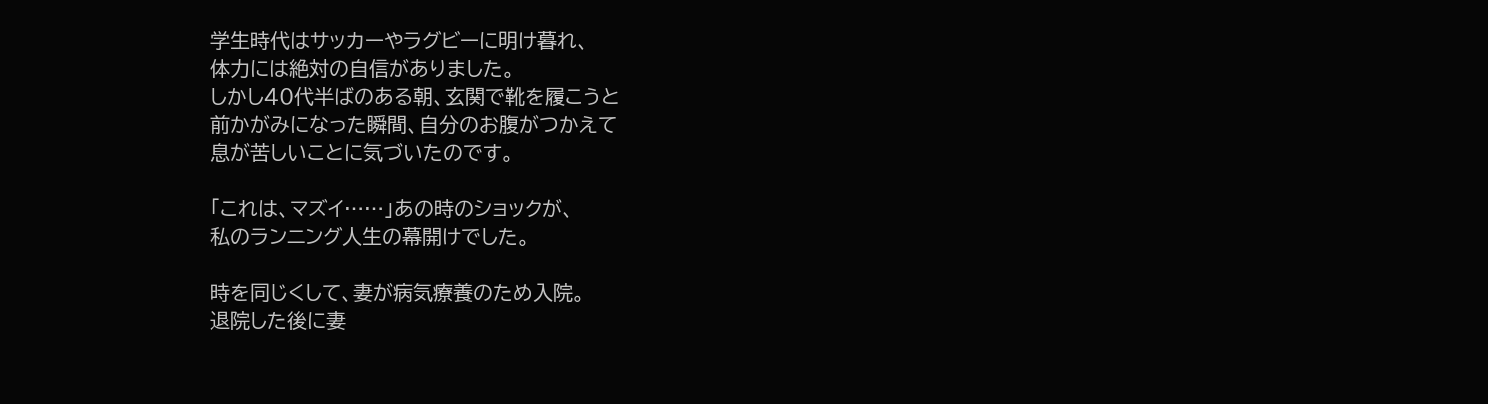学生時代はサッカーやラグビーに明け暮れ、
体力には絶対の自信がありました。
しかし40代半ばのある朝、玄関で靴を履こうと
前かがみになった瞬間、自分のお腹がつかえて
息が苦しいことに気づいたのです。

「これは、マズイ……」あの時のショックが、
私のランニング人生の幕開けでした。

時を同じくして、妻が病気療養のため入院。
退院した後に妻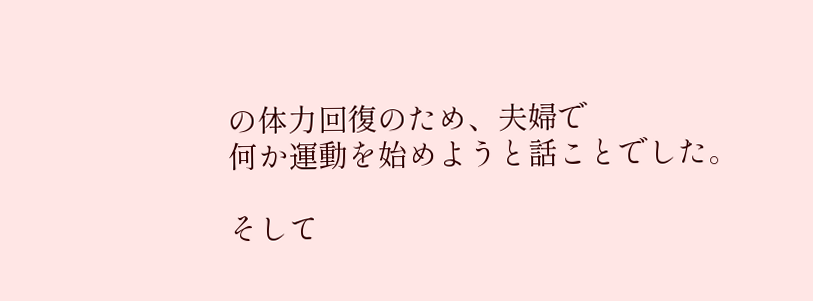の体力回復のため、夫婦で
何か運動を始めようと話ことでした。

そして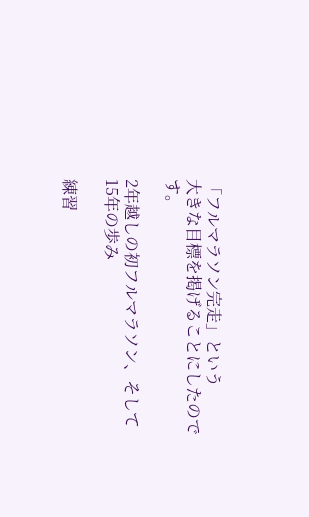「フルマラソン完走」という
大きな目標を掲げることにしたのです。

2年越しの初フルマラソン、そして15年の歩み

練習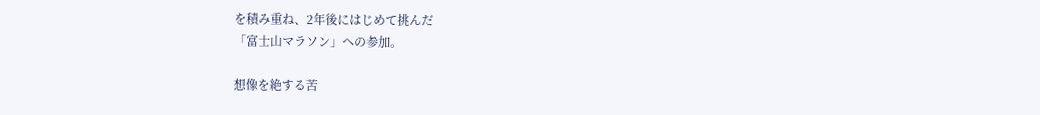を積み重ね、2年後にはじめて挑んだ
「富士山マラソン」への参加。

想像を絶する苦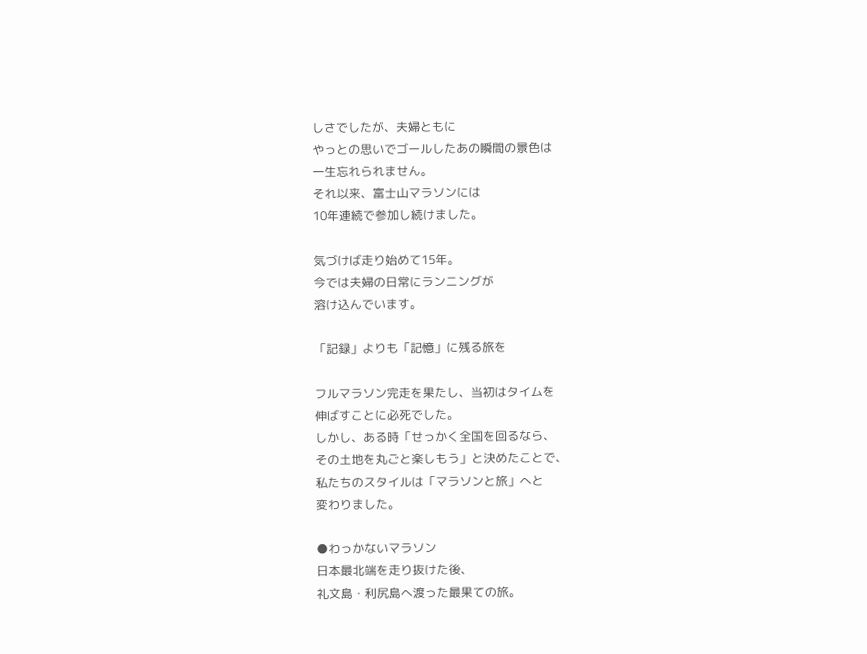しさでしたが、夫婦ともに
やっとの思いでゴールしたあの瞬間の景色は
一生忘れられません。
それ以来、富士山マラソンには
10年連続で参加し続けました。

気づけば走り始めて15年。
今では夫婦の日常にランニングが
溶け込んでいます。

「記録」よりも「記憶」に残る旅を

フルマラソン完走を果たし、当初はタイムを
伸ばすことに必死でした。
しかし、ある時「せっかく全国を回るなら、
その土地を丸ごと楽しもう」と決めたことで、
私たちのスタイルは「マラソンと旅」へと
変わりました。

●わっかないマラソン
日本最北端を走り抜けた後、
礼文島・利尻島へ渡った最果ての旅。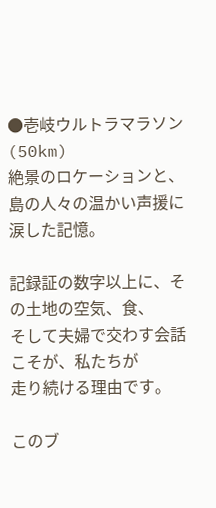●壱岐ウルトラマラソン(50km)
絶景のロケーションと、
島の人々の温かい声援に涙した記憶。

記録証の数字以上に、その土地の空気、食、
そして夫婦で交わす会話こそが、私たちが
走り続ける理由です。

このブ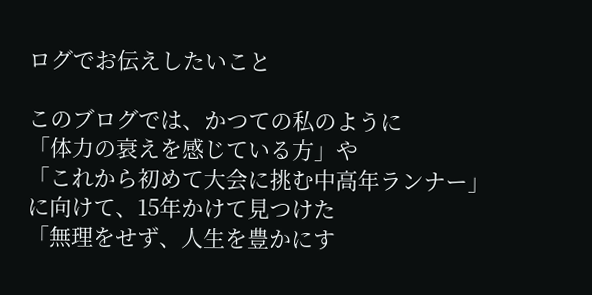ログでお伝えしたいこと

このブログでは、かつての私のように
「体力の衰えを感じている方」や
「これから初めて大会に挑む中高年ランナー」
に向けて、15年かけて見つけた
「無理をせず、人生を豊かにす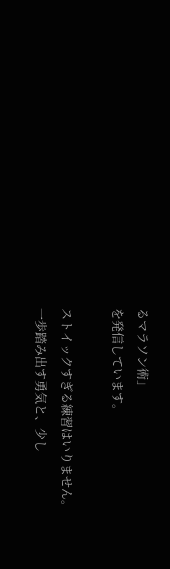るマラソン術」
を発信しています。

ストイックすぎる練習はいりません。
一歩踏み出す勇気と、少し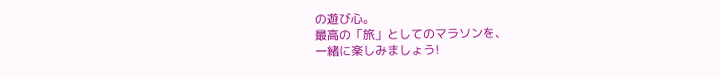の遊び心。
最高の「旅」としてのマラソンを、
一緒に楽しみましょう!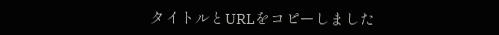タイトルとURLをコピーしました